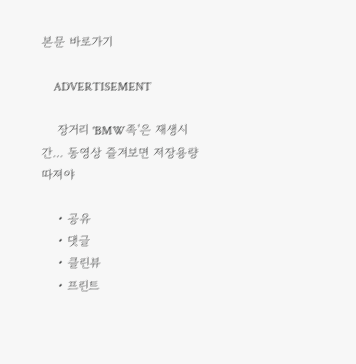본문 바로가기

    ADVERTISEMENT

    장거리 'BMW족'은 재생시간… 동영상 즐겨보면 저장용량 따져야

    • 공유
    • 댓글
    • 클린뷰
    • 프린트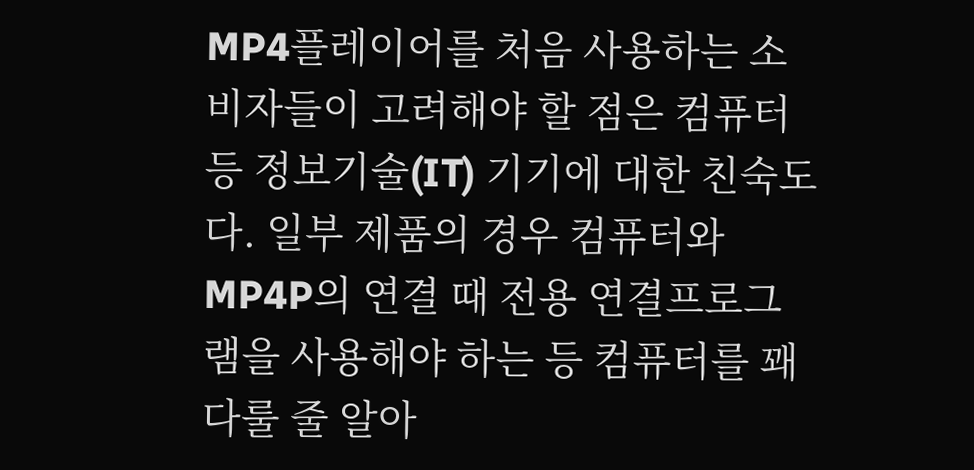MP4플레이어를 처음 사용하는 소비자들이 고려해야 할 점은 컴퓨터 등 정보기술(IT) 기기에 대한 친숙도다. 일부 제품의 경우 컴퓨터와 MP4P의 연결 때 전용 연결프로그램을 사용해야 하는 등 컴퓨터를 꽤 다룰 줄 알아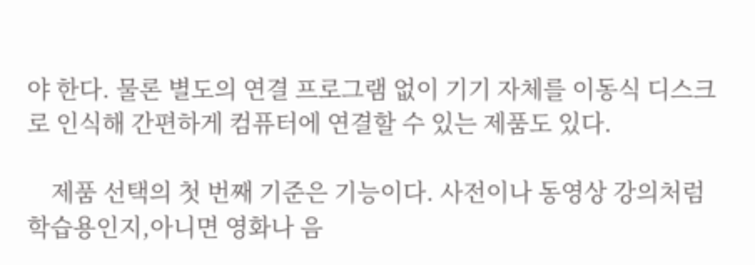야 한다. 물론 별도의 연결 프로그램 없이 기기 자체를 이동식 디스크로 인식해 간편하게 컴퓨터에 연결할 수 있는 제품도 있다.

    제품 선택의 첫 번째 기준은 기능이다. 사전이나 동영상 강의처럼 학습용인지,아니면 영화나 음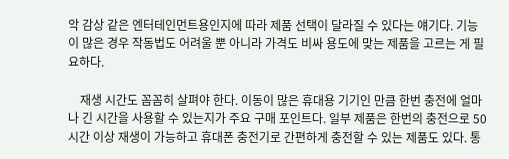악 감상 같은 엔터테인먼트용인지에 따라 제품 선택이 달라질 수 있다는 얘기다. 기능이 많은 경우 작동법도 어려울 뿐 아니라 가격도 비싸 용도에 맞는 제품을 고르는 게 필요하다.

    재생 시간도 꼼꼼히 살펴야 한다. 이동이 많은 휴대용 기기인 만큼 한번 충전에 얼마나 긴 시간을 사용할 수 있는지가 주요 구매 포인트다. 일부 제품은 한번의 충전으로 50시간 이상 재생이 가능하고 휴대폰 충전기로 간편하게 충전할 수 있는 제품도 있다. 통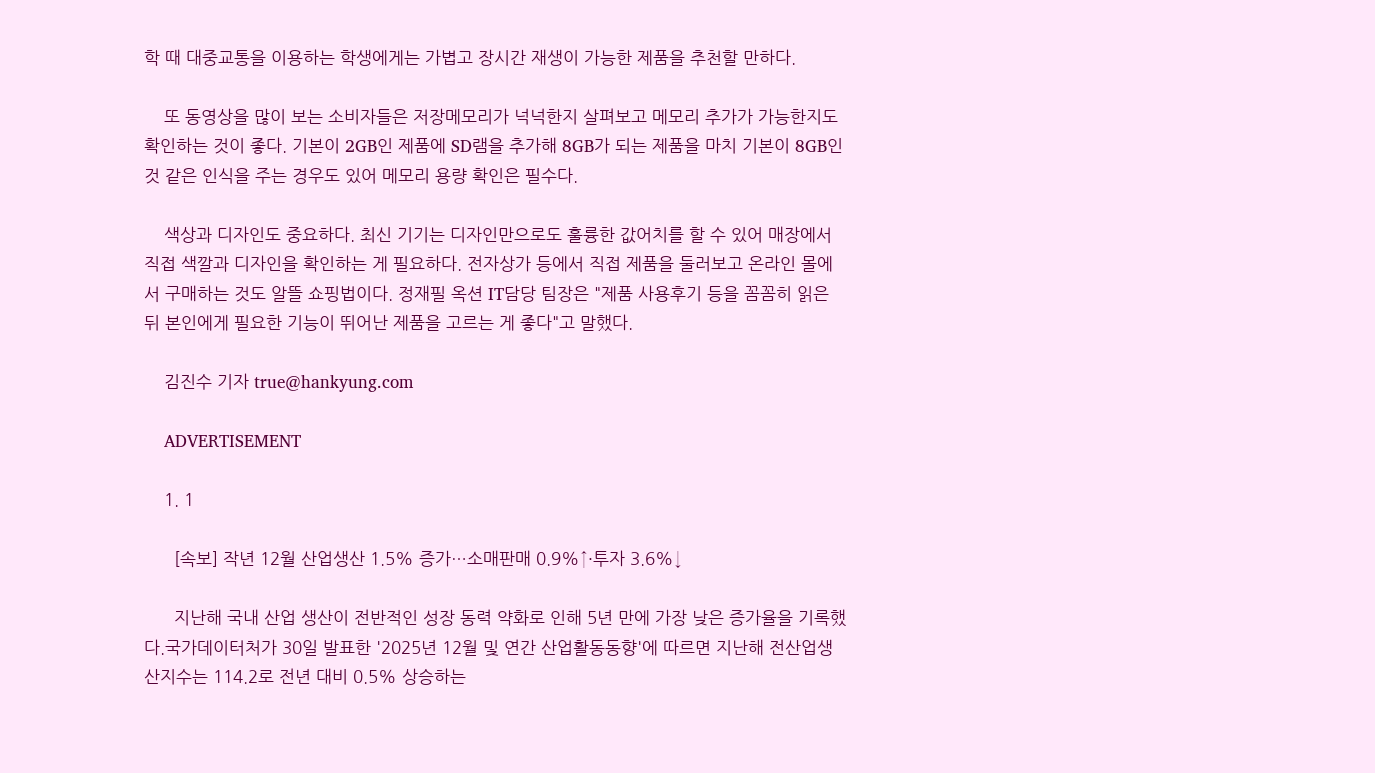학 때 대중교통을 이용하는 학생에게는 가볍고 장시간 재생이 가능한 제품을 추천할 만하다.

    또 동영상을 많이 보는 소비자들은 저장메모리가 넉넉한지 살펴보고 메모리 추가가 가능한지도 확인하는 것이 좋다. 기본이 2GB인 제품에 SD램을 추가해 8GB가 되는 제품을 마치 기본이 8GB인 것 같은 인식을 주는 경우도 있어 메모리 용량 확인은 필수다.

    색상과 디자인도 중요하다. 최신 기기는 디자인만으로도 훌륭한 값어치를 할 수 있어 매장에서 직접 색깔과 디자인을 확인하는 게 필요하다. 전자상가 등에서 직접 제품을 둘러보고 온라인 몰에서 구매하는 것도 알뜰 쇼핑법이다. 정재필 옥션 IT담당 팀장은 "제품 사용후기 등을 꼼꼼히 읽은 뒤 본인에게 필요한 기능이 뛰어난 제품을 고르는 게 좋다"고 말했다.

    김진수 기자 true@hankyung.com

    ADVERTISEMENT

    1. 1

      [속보] 작년 12월 산업생산 1.5% 증가…소매판매 0.9%↑·투자 3.6%↓

      지난해 국내 산업 생산이 전반적인 성장 동력 약화로 인해 5년 만에 가장 낮은 증가율을 기록했다.국가데이터처가 30일 발표한 '2025년 12월 및 연간 산업활동동향'에 따르면 지난해 전산업생산지수는 114.2로 전년 대비 0.5% 상승하는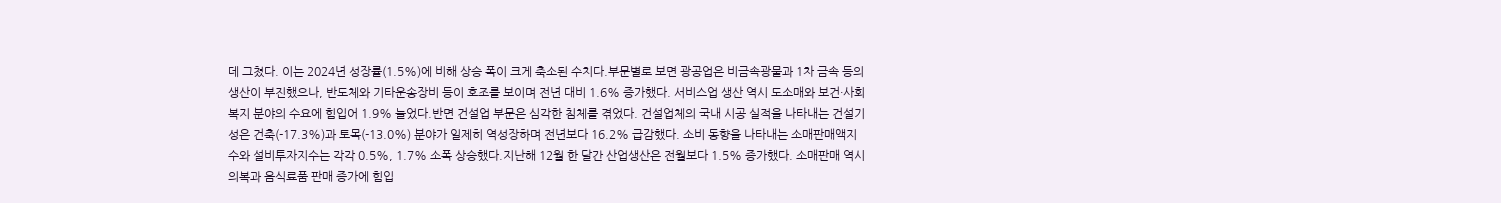데 그쳤다. 이는 2024년 성장률(1.5%)에 비해 상승 폭이 크게 축소된 수치다.부문별로 보면 광공업은 비금속광물과 1차 금속 등의 생산이 부진했으나, 반도체와 기타운송장비 등이 호조를 보이며 전년 대비 1.6% 증가했다. 서비스업 생산 역시 도소매와 보건·사회복지 분야의 수요에 힘입어 1.9% 늘었다.반면 건설업 부문은 심각한 침체를 겪었다. 건설업체의 국내 시공 실적을 나타내는 건설기성은 건축(-17.3%)과 토목(-13.0%) 분야가 일제히 역성장하며 전년보다 16.2% 급감했다. 소비 동향을 나타내는 소매판매액지수와 설비투자지수는 각각 0.5%, 1.7% 소폭 상승했다.지난해 12월 한 달간 산업생산은 전월보다 1.5% 증가했다. 소매판매 역시 의복과 음식료품 판매 증가에 힘입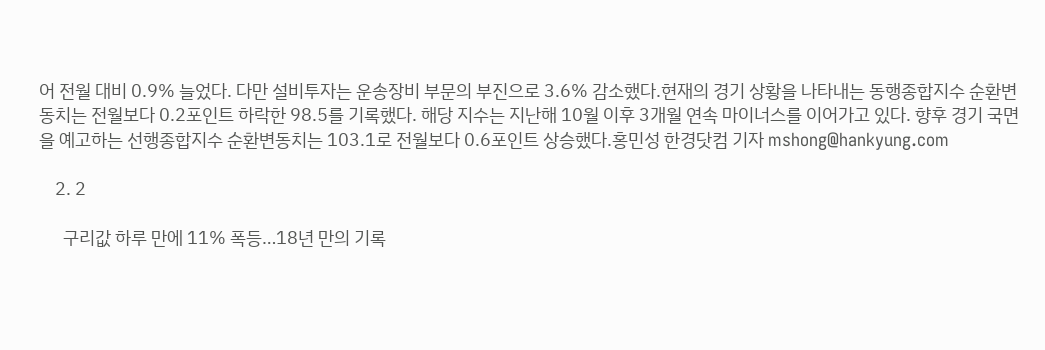어 전월 대비 0.9% 늘었다. 다만 설비투자는 운송장비 부문의 부진으로 3.6% 감소했다.현재의 경기 상황을 나타내는 동행종합지수 순환변동치는 전월보다 0.2포인트 하락한 98.5를 기록했다. 해당 지수는 지난해 10월 이후 3개월 연속 마이너스를 이어가고 있다. 향후 경기 국면을 예고하는 선행종합지수 순환변동치는 103.1로 전월보다 0.6포인트 상승했다.홍민성 한경닷컴 기자 mshong@hankyung.com

    2. 2

      구리값 하루 만에 11% 폭등…18년 만의 기록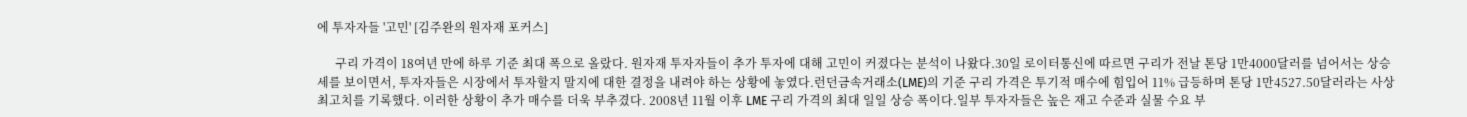에 투자자들 '고민' [김주완의 원자재 포커스]

      구리 가격이 18여년 만에 하루 기준 최대 폭으로 올랐다. 원자재 투자자들이 추가 투자에 대해 고민이 커졌다는 분석이 나왔다.30일 로이터통신에 따르면 구리가 전날 톤당 1만4000달러를 넘어서는 상승세를 보이면서, 투자자들은 시장에서 투자할지 말지에 대한 결정을 내려야 하는 상황에 놓였다.런던금속거래소(LME)의 기준 구리 가격은 투기적 매수에 힘입어 11% 급등하며 톤당 1만4527.50달러라는 사상 최고치를 기록했다. 이러한 상황이 추가 매수를 더욱 부추겼다. 2008년 11월 이후 LME 구리 가격의 최대 일일 상승 폭이다.일부 투자자들은 높은 재고 수준과 실물 수요 부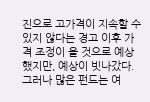진으로 고가격이 지속할 수 있지 않다는 경고 이후 가격 조정이 올 것으로 예상했지만, 예상이 빗나갔다.그러나 많은 펀드는 여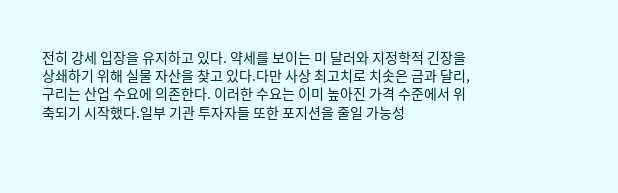전히 강세 입장을 유지하고 있다. 약세를 보이는 미 달러와 지정학적 긴장을 상쇄하기 위해 실물 자산을 찾고 있다.다만 사상 최고치로 치솟은 금과 달리, 구리는 산업 수요에 의존한다. 이러한 수요는 이미 높아진 가격 수준에서 위축되기 시작했다.일부 기관 투자자들 또한 포지션을 줄일 가능성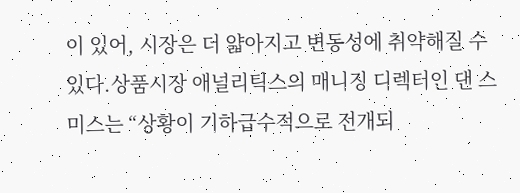이 있어, 시장은 더 얇아지고 변동성에 취약해질 수 있다.상품시장 애널리틱스의 매니징 디렉터인 댄 스미스는 “상황이 기하급수적으로 전개되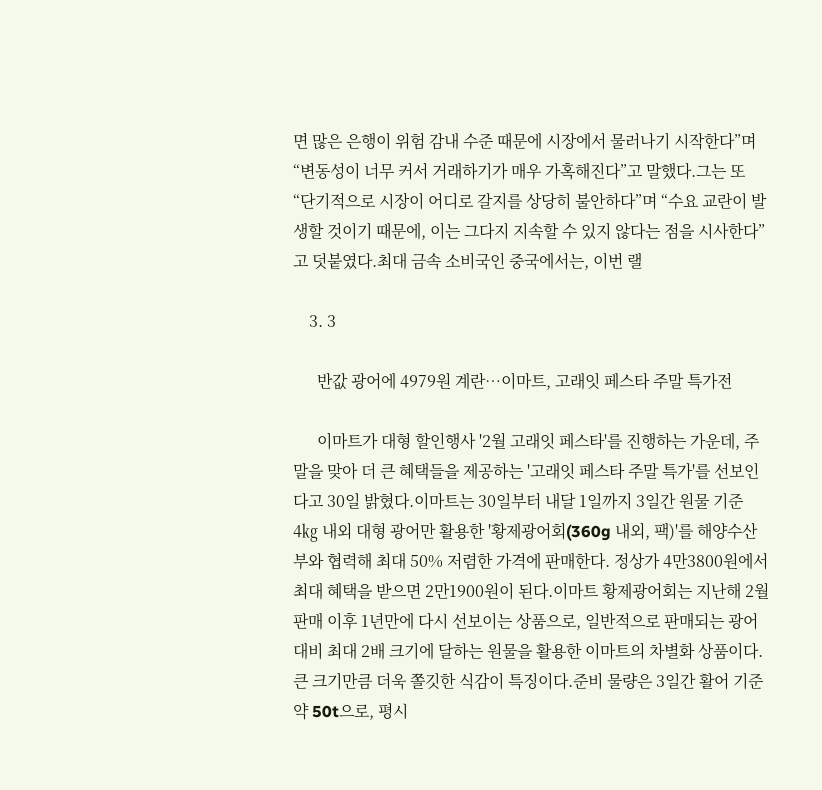면 많은 은행이 위험 감내 수준 때문에 시장에서 물러나기 시작한다”며 “변동성이 너무 커서 거래하기가 매우 가혹해진다”고 말했다.그는 또 “단기적으로 시장이 어디로 갈지를 상당히 불안하다”며 “수요 교란이 발생할 것이기 때문에, 이는 그다지 지속할 수 있지 않다는 점을 시사한다”고 덧붙였다.최대 금속 소비국인 중국에서는, 이번 랠

    3. 3

      반값 광어에 4979원 계란…이마트, 고래잇 페스타 주말 특가전

      이마트가 대형 할인행사 '2월 고래잇 페스타'를 진행하는 가운데, 주말을 맞아 더 큰 혜택들을 제공하는 '고래잇 페스타 주말 특가'를 선보인다고 30일 밝혔다.이마트는 30일부터 내달 1일까지 3일간 원물 기준 4㎏ 내외 대형 광어만 활용한 '황제광어회(360g 내외, 팩)'를 해양수산부와 협력해 최대 50% 저렴한 가격에 판매한다. 정상가 4만3800원에서 최대 혜택을 받으면 2만1900원이 된다.이마트 황제광어회는 지난해 2월 판매 이후 1년만에 다시 선보이는 상품으로, 일반적으로 판매되는 광어 대비 최대 2배 크기에 달하는 원물을 활용한 이마트의 차별화 상품이다. 큰 크기만큼 더욱 쫄깃한 식감이 특징이다.준비 물량은 3일간 활어 기준 약 50t으로, 평시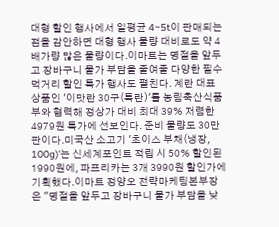대형 할인 행사에서 일평균 4~5t이 판매되는 점을 감안하면 대형 행사 물량 대비로도 약 4배가량 많은 물량이다.이마트는 명절을 앞두고 장바구니 물가 부담을 줄여줄 다양한 필수 먹거리 할인 특가 행사도 펼친다. 계란 대표 상품인 '이맛란 30구(특란)'를 농림축산식품부와 협력해 정상가 대비 최대 39% 저렴한 4979원 특가에 선보인다. 준비 물량도 30만판이다.미국산 소고기 '초이스 부채(냉장, 100g)'는 신세계포인트 적립 시 50% 할인된 1990원에, 파프리카는 3개 3990원 할인가에 기획했다.이마트 정양오 전략마케팅본부장은 "명절을 앞두고 장바구니 물가 부담을 낮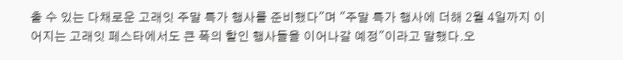출 수 있는 다채로운 고래잇 주말 특가 행사를 준비했다"며 "주말 특가 행사에 더해 2월 4일까지 이어지는 고래잇 페스타에서도 큰 폭의 할인 행사들을 이어나갈 예정"이라고 말했다.오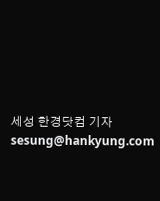세성 한경닷컴 기자 sesung@hankyung.com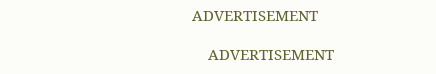ADVERTISEMENT

    ADVERTISEMENT